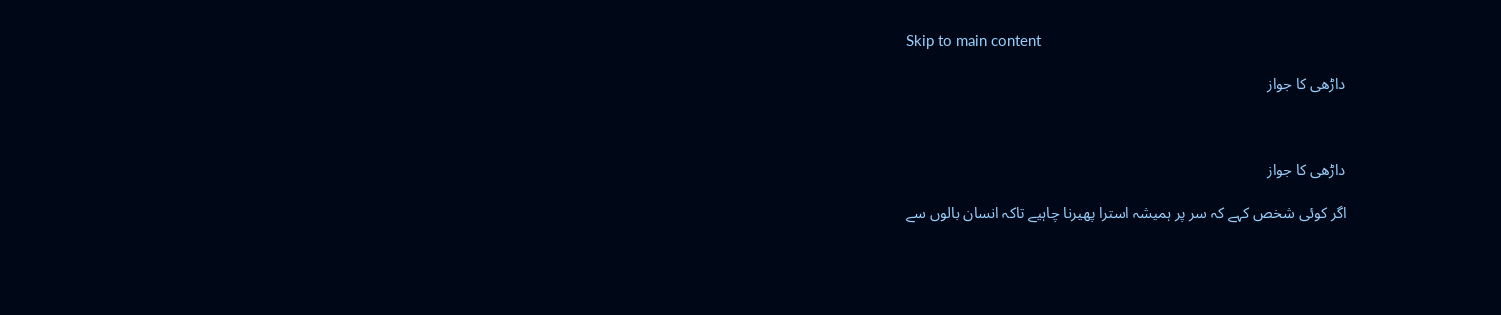Skip to main content

داڑھی کا جواز



داڑھی کا جواز

اگر کوئی شخص کہے کہ سر پر ہمیشہ استرا پھیرنا چاہیے تاکہ انسان بالوں سے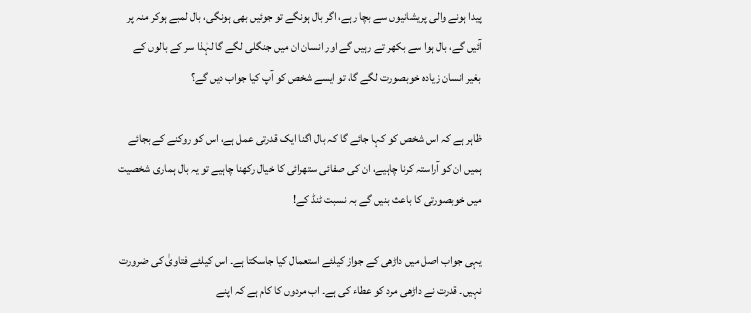پیدا ہونے والی پریشانیوں سے بچا رہے، اگر بال ہونگے تو جوئیں بھی ہونگی، بال لمبے ہوکر منہ پر آئیں گے، بال ہوا سے بکھر تے رہیں گے اور انسان ان میں جنگلی لگے گا لہٰذا سر کے بالوں کے بغیر انسان زیادہ خوبصورت لگے گا، تو ایسے شخص کو آپ کیا جواب دیں گے؟

ظاہر ہے کہ اس شخص کو کہا جائے گا کہ بال اگنا ایک قدرتی عمل ہے، اس کو روکنے کے بجائے ہمیں ان کو آراستہ کرنا چاہیے، ان کی صفائی ستھرائی کا خیال رکھنا چاہیے تو یہ بال ہماری شخصیت میں خوبصورتی کا باعث بنیں گے بہ نسبت ٹنڈ کے!

یہی جواب اصل میں داڑھی کے جواز کیلئے استعمال کیا جاسکتا ہے۔ اس کیلئے فتاویٰ کی ضرورت نہیں۔ قدرت نے داڑھی مرد کو عطاء کی ہے۔ اب مردوں کا کام ہے کہ اپنے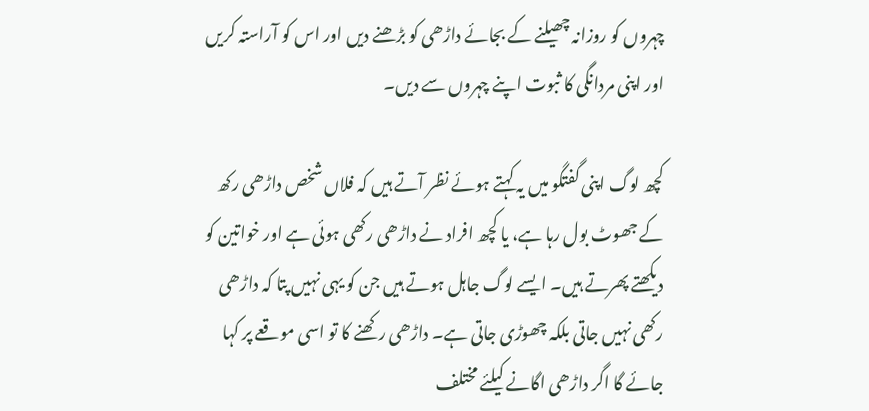چہروں کو روزانہ چھیلنے کے بجائے داڑھی کو بڑھنے دیں اور اس کو آراستہ کریں اور اپنی مردانگی کا ثبوت اپنے چہروں سے دیں۔

کچھ لوگ اپنی گفتگو میں یہ کہتے ہوئے نظر آتے ہیں کہ فلاں شخص داڑھی رکھ کے جھوٹ بول رہا ہے، یا کچھ افراد نے داڑھی رکھی ہوئی ہے اور خواتین کو دیکھتے پھرتے ہیں۔ ایسے لوگ جاہل ہوتے ہیں جن کو یہی نہیں پتا کہ داڑھی رکھی نہیں جاتی بلکہ چھوڑی جاتی ہے۔ داڑھی رکھنے کا تو اسی موقعے پر کہا جائے گا اگر داڑھی اگانے کیلئے مختلف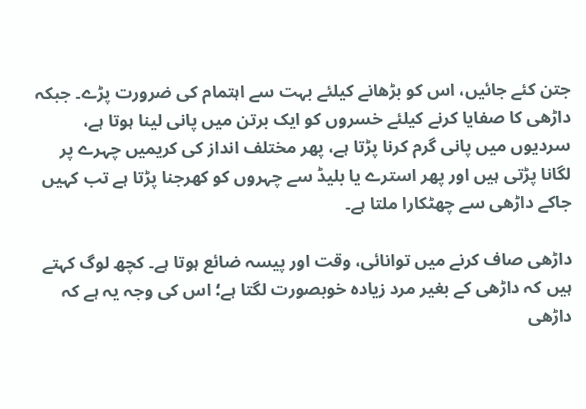جتن کئے جائیں، اس کو بڑھانے کیلئے بہت سے اہتمام کی ضرورت پڑے۔ جبکہ داڑھی کا صفایا کرنے کیلئے خسروں کو ایک برتن میں پانی لینا ہوتا ہے، سردیوں میں پانی گرم کرنا پڑتا ہے، پھر مختلف انداز کی کریمیں چہرے پر لگانا پڑتی ہیں اور پھر استرے یا بلیڈ سے چہروں کو کھرجنا پڑتا ہے تب کہیں جاکے داڑھی سے چھٹکارا ملتا ہے۔

داڑھی صاف کرنے میں توانائی، وقت اور پیسہ ضائع ہوتا ہے۔ کچھ لوگ کہتے ہیں کہ داڑھی کے بغیر مرد زیادہ خوبصورت لگتا ہے؛ اس کی وجہ یہ ہے کہ داڑھی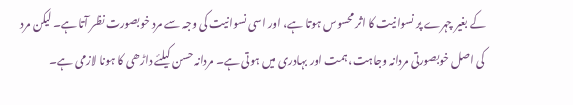کے بغیر چہرے پر نسوانیت کا اثر محسوس ہوتا ہے، اور اسی نسوانیت کی وجہ سے مرد خوبصورت نظر آتا ہے۔ لیکن مرد کی اصل خوبصورتی مردانہ وجاہت، ہمت اور بہادری میں ہوتی ہے۔ مردانہ حسن کیلئے داڑھی کا ہونا لازمی ہے۔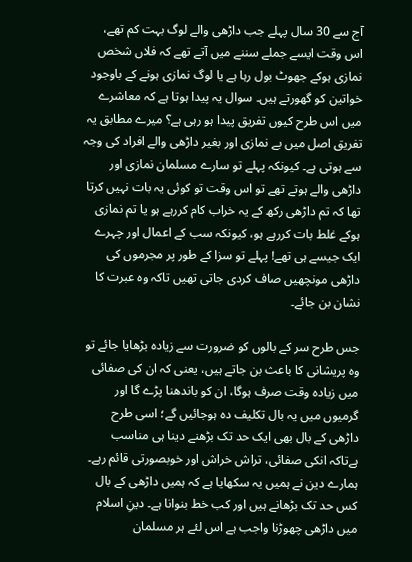آج سے 30 سال پہلے جب داڑھی والے لوگ بہت کم تھے، اس وقت ایسے جملے سننے میں آتے تھے کہ فلاں شخص نمازی ہوکے جھوٹ بول رہا ہے یا لوگ نمازی ہونے کے باوجود خواتین کو گھورتے ہیں۔ سوال یہ پیدا ہوتا ہے کہ معاشرے میں اس طرح کیوں تفریق پیدا ہو رہی ہے؟ میرے مطابق یہ تفریق اصل میں بے نمازی اور بغیر داڑھی والے افراد کی وجہ سے ہوتی ہے۔ کیونکہ پہلے تو سارے مسلمان نمازی اور داڑھی والے ہوتے تھے تو اس وقت تو کوئی یہ بات نہیں کرتا تھا کہ تم داڑھی رکھ کے یہ خراب کام کررہے ہو یا تم نمازی ہوکے غلط بات کررہے ہو، کیونکہ سب کے اعمال اور چہرے ایک جیسے ہی تھے! پہلے تو سزا کے طور پر مجرموں کی داڑھی مونچھیں صاف کردی جاتی تھیں تاکہ وہ عبرت کا نشان بن جائے۔

جس طرح سر کے بالوں کو ضرورت سے زیادہ بڑھایا جائے تو وہ پریشانی کا باعث بن جاتے ہیں، یعنی کہ ان کی صفائی میں زیادہ وقت صرف ہوگا، ان کو باندھنا پڑے گا اور گرمیوں میں یہ بال تکلیف دہ ہوجائیں گے؛ اسی طرح داڑھی کے بال بھی ایک حد تک بڑھنے دینا ہی مناسب ہےتاکہ انکی صفائی، تراش خراش اور خوبصورتی قائم رہے۔ ہمارے دین نے ہمیں یہ سکھایا ہے کہ ہمیں داڑھی کے بال کس حد تک بڑھانے ہیں اور کب خط بنوانا ہے۔ دینِ اسلام میں داڑھی چھوڑنا واجب ہے اس لئے ہر مسلمان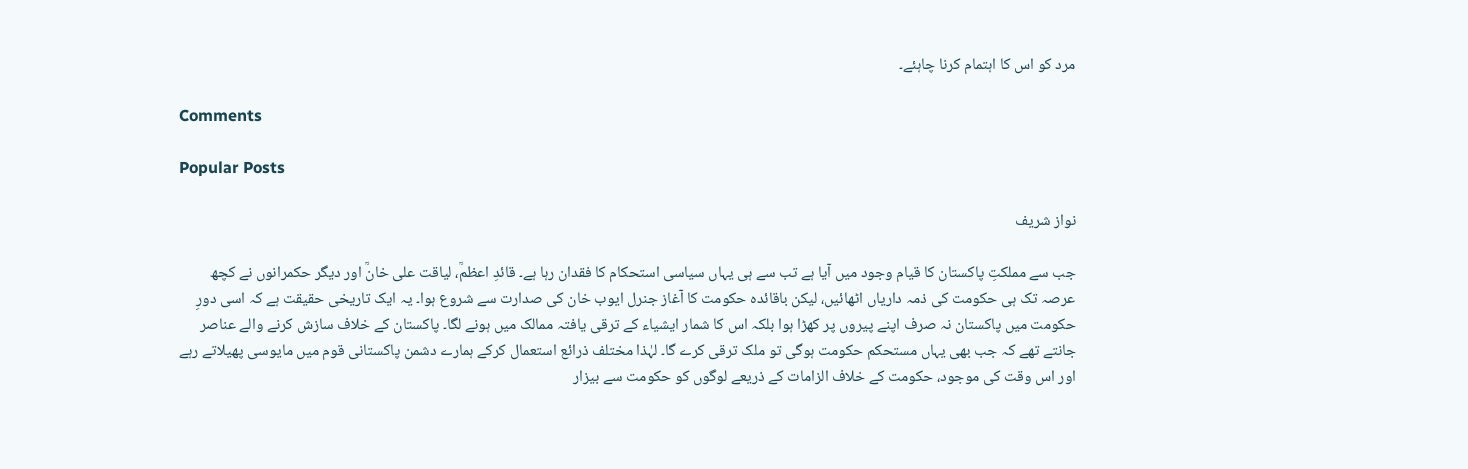مرد کو اس کا اہتمام کرنا چاہئے۔

Comments

Popular Posts

نواز شریف

جب سے مملکتِ پاکستان کا قیام وجود میں آیا ہے تب سے ہی یہاں سیاسی استحکام کا فقدان رہا ہے۔ قائدِ اعظمؒ، لیاقت علی خانؒ اور دیگر حکمرانوں نے کچھ عرصہ تک ہی حکومت کی ذمہ داریاں اٹھائیں، لیکن باقائدہ حکومت کا آغاز جنرل ایوب خان کی صدارت سے شروع ہوا۔ یہ ایک تاریخی حقیقت ہے کہ اسی دورِ حکومت میں پاکستان نہ صرف اپنے پیروں پر کھڑا ہوا بلکہ اس کا شمار ایشیاء کے ترقی یافتہ ممالک میں ہونے لگا۔ پاکستان کے خلاف سازش کرنے والے عناصر جانتے تھے کہ جب بھی یہاں مستحکم حکومت ہوگی تو ملک ترقی کرے گا۔ لہٰذا مختلف ذرائع استعمال کرکے ہمارے دشمن پاکستانی قوم میں مایوسی پھیلاتے رہے اور اس وقت کی موجود، حکومت کے خلاف الزامات کے ذریعے لوگوں کو حکومت سے بیزار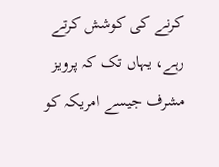کرنے کی کوشش کرتے رہے، یہاں تک کہ پرویز مشرف جیسے امریکہ کو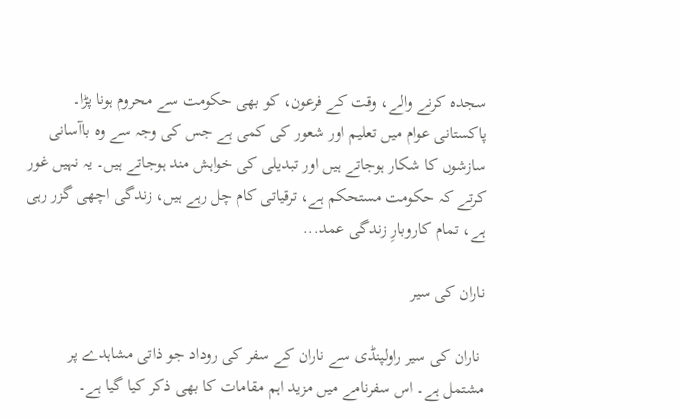سجدہ کرنے والے، وقت کے فرعون، کو بھی حکومت سے محروم ہونا پڑا۔ پاکستانی عوام میں تعلیم اور شعور کی کمی ہے جس کی وجہ سے وہ باآسانی سازشوں کا شکار ہوجاتے ہیں اور تبدیلی کی خواہش مند ہوجاتے ہیں۔ یہ نہیں غور کرتے کہ حکومت مستحکم ہے، ترقیاتی کام چل رہے ہیں، زندگی اچھی گزر رہی ہے، تمام کاروبارِ زندگی عمد...

ناران کی سیر

 ناران کی سیر راولپنڈی سے ناران کے سفر کی روداد جو ذاتی مشاہدے پر مشتمل ہے۔ اس سفرنامے میں مزید اہم مقامات کا بھی ذکر کیا گیا ہے۔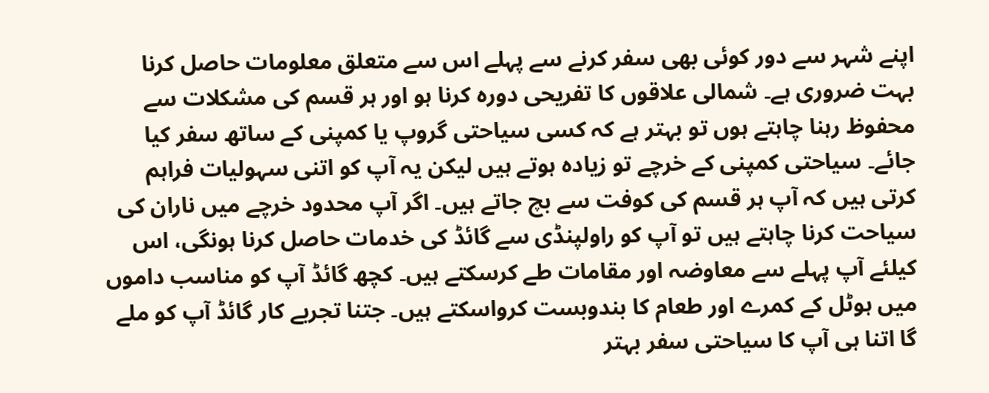اپنے شہر سے دور کوئی بھی سفر کرنے سے پہلے اس سے متعلق معلومات حاصل کرنا بہت ضروری ہے۔ شمالی علاقوں کا تفریحی دورہ کرنا ہو اور ہر قسم کی مشکلات سے محفوظ رہنا چاہتے ہوں تو بہتر ہے کہ کسی سیاحتی گروپ یا کمپنی کے ساتھ سفر کیا جائے۔ سیاحتی کمپنی کے خرچے تو زیادہ ہوتے ہیں لیکن یہ آپ کو اتنی سہولیات فراہم کرتی ہیں کہ آپ ہر قسم کی کوفت سے بچ جاتے ہیں۔ اگر آپ محدود خرچے میں ناران کی سیاحت کرنا چاہتے ہیں تو آپ کو راولپنڈی سے گائڈ کی خدمات حاصل کرنا ہونگی، اس کیلئے آپ پہلے سے معاوضہ اور مقامات طے کرسکتے ہیں۔ کچھ گائڈ آپ کو مناسب داموں میں ہوٹل کے کمرے اور طعام کا بندوبست کرواسکتے ہیں۔ جتنا تجربے کار گائڈ آپ کو ملے گا اتنا ہی آپ کا سیاحتی سفر بہتر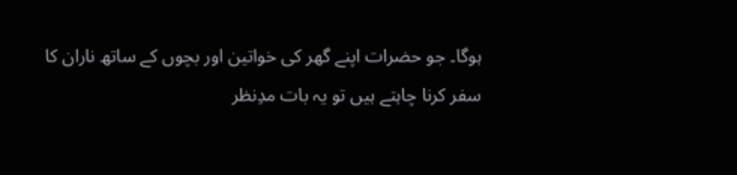ہوگا۔ جو حضرات اپنے گھر کی خواتین اور بچوں کے ساتھ ناران کا سفر کرنا چاہتے ہیں تو یہ بات مدِنظر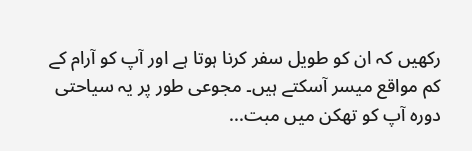رکھیں کہ ان کو طویل سفر کرنا ہوتا ہے اور آپ کو آرام کے کم مواقع میسر آسکتے ہیں۔ مجوعی طور پر یہ سیاحتی دورہ آپ کو تھکن میں مبت...